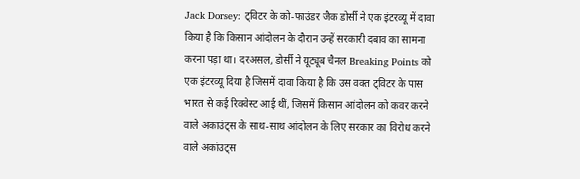Jack Dorsey: ट्विटर के को-फाउंडर जैक डोर्सी ने एक इंटरव्यू में दावा किया है कि किसान आंदोलन के दौरान उन्हें सरकारी दबाव का सामना करना पड़ा था। दरअसल, डोर्सी ने यूट्यूब चैनल Breaking Points को एक इंटरव्यू दिया है जिसमें दावा किया है कि उस वक्त ट्विटर के पास भारत से कई रिक्वेस्ट आई थीं, जिसमें किसान आंदोलन को कवर करने वाले अकाउंट्स के साथ-साथ आंदोलन के लिए सरकार का विरोध करने वाले अकांउट्स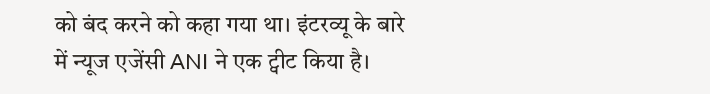को बंद करने को कहा गया था। इंटरव्यू के बारे में न्यूज एजेंसी ANI ने एक ट्वीट किया है।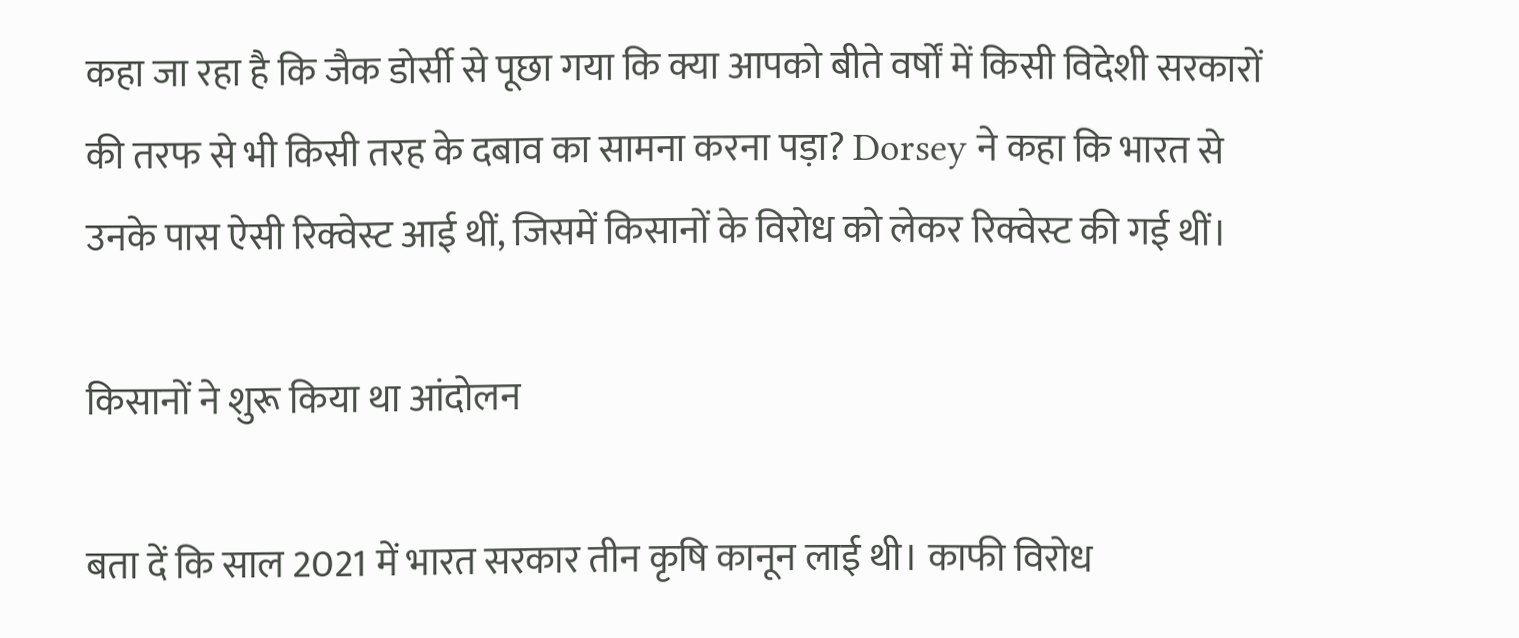कहा जा रहा है कि जैक डोर्सी से पूछा गया कि क्या आपको बीते वर्षों में किसी विदेशी सरकारों की तरफ से भी किसी तरह के दबाव का सामना करना पड़ा? Dorsey ने कहा कि भारत से उनके पास ऐसी रिक्वेस्ट आई थीं, जिसमें किसानों के विरोध को लेकर रिक्वेस्ट की गई थीं।

किसानों ने शुरू किया था आंदोलन

बता दें कि साल 2021 में भारत सरकार तीन कृषि कानून लाई थी। काफी विरोध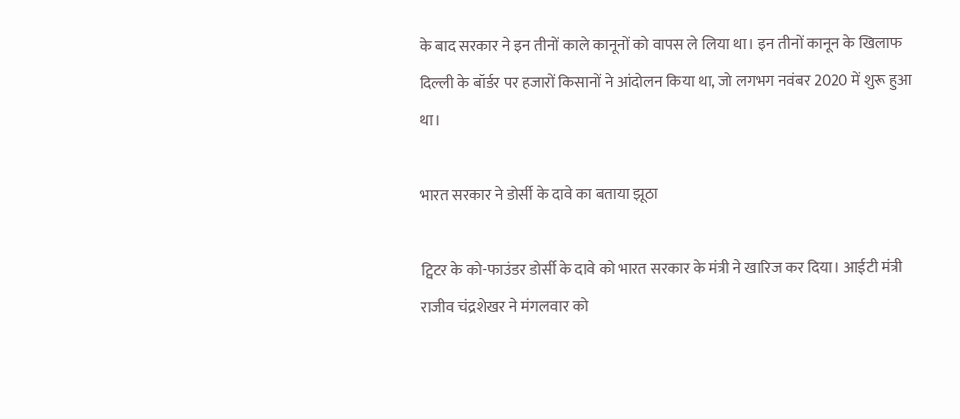के बाद सरकार ने इन तीनों काले कानूनों को वापस ले लिया था। इन तीनों कानून के खिलाफ दिल्ली के बॉर्डर पर हजारों किसानों ने आंदोलन किया था, जो लगभग नवंबर 2020 में शुरू हुआ था।

भारत सरकार ने डोर्सी के दावे का बताया झूठा

ट्विटर के को-फाउंडर डोर्सी के दावे को भारत सरकार के मंत्री ने खारिज कर दिया। आईटी मंत्री राजीव चंद्रशेखर ने मंगलवार को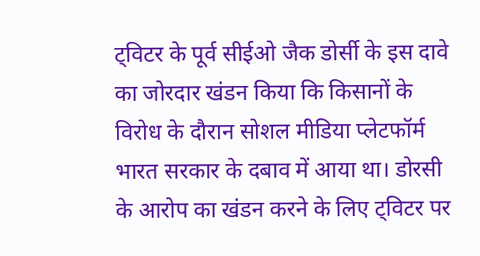ट्विटर के पूर्व सीईओ जैक डोर्सी के इस दावे का जोरदार खंडन किया कि किसानों के विरोध के दौरान सोशल मीडिया प्लेटफॉर्म भारत सरकार के दबाव में आया था। डोरसी के आरोप का खंडन करने के लिए ट्विटर पर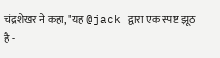चंद्रशेखर ने कहा, "यह @jack द्वारा एक स्पष्ट झूठ है -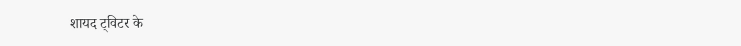शायद ट्विटर के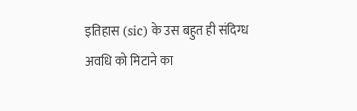इतिहास (sic) के उस बहुत ही संदिग्ध अवधि को मिटाने का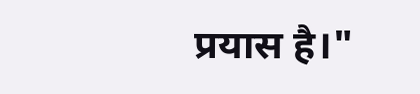प्रयास है।"